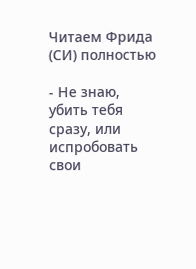Читаем Фрида (СИ) полностью

- Не знаю, убить тебя сразу, или испробовать свои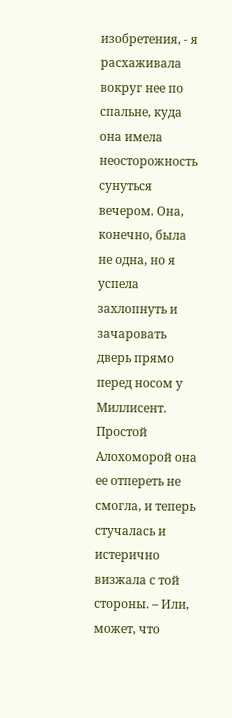изобретения, - я расхаживала вокруг нее по спальне, куда она имела неосторожность сунуться вечером. Она, конечно, была не одна, но я успела захлопнуть и зачаровать дверь прямо перед носом у Миллисент. Простой Алохоморой она ее отпереть не смогла, и теперь стучалась и истерично визжала с той стороны. – Или, может, что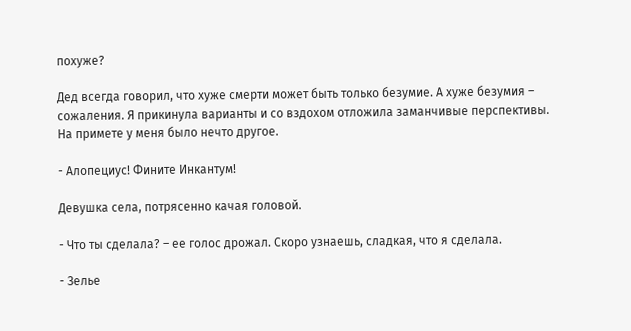похуже?

Дед всегда говорил, что хуже смерти может быть только безумие. А хуже безумия – сожаления. Я прикинула варианты и со вздохом отложила заманчивые перспективы. На примете у меня было нечто другое.

- Алопециус! Фините Инкантум!

Девушка села, потрясенно качая головой.

- Что ты сделала? – ее голос дрожал. Скоро узнаешь, сладкая, что я сделала.

- Зелье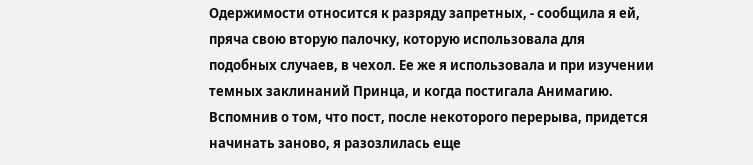Одержимости относится к разряду запретных, - сообщила я ей, пряча свою вторую палочку, которую использовала для подобных случаев, в чехол. Ее же я использовала и при изучении темных заклинаний Принца, и когда постигала Анимагию. Вспомнив о том, что пост, после некоторого перерыва, придется начинать заново, я разозлилась еще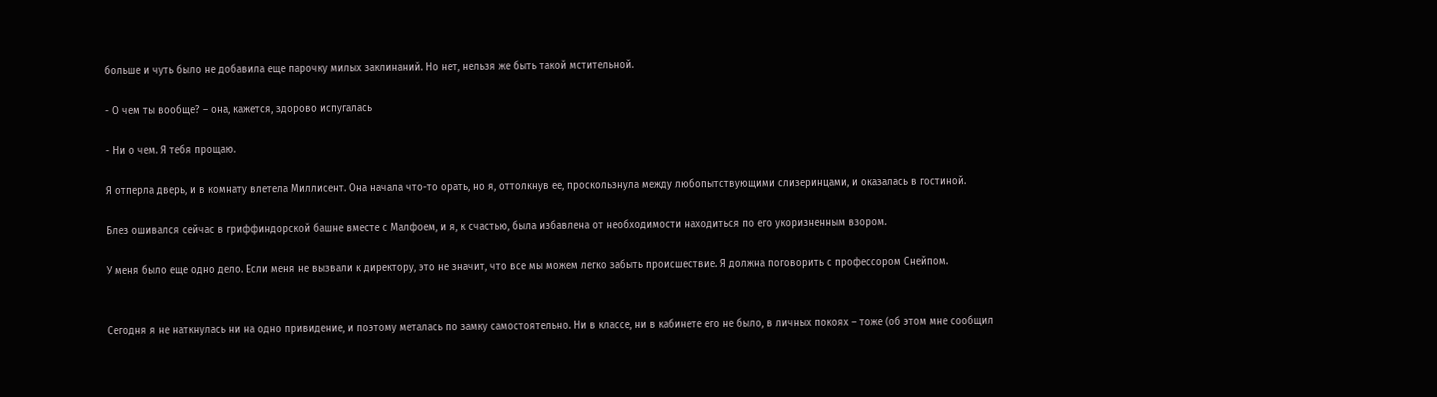больше и чуть было не добавила еще парочку милых заклинаний. Но нет, нельзя же быть такой мстительной.

- О чем ты вообще? – она, кажется, здорово испугалась

- Ни о чем. Я тебя прощаю.

Я отперла дверь, и в комнату влетела Миллисент. Она начала что-то орать, но я, оттолкнув ее, проскользнула между любопытствующими слизеринцами, и оказалась в гостиной.

Блез ошивался сейчас в гриффиндорской башне вместе с Малфоем, и я, к счастью, была избавлена от необходимости находиться по его укоризненным взором.

У меня было еще одно дело. Если меня не вызвали к директору, это не значит, что все мы можем легко забыть происшествие. Я должна поговорить с профессором Снейпом.


Сегодня я не наткнулась ни на одно привидение, и поэтому металась по замку самостоятельно. Ни в классе, ни в кабинете его не было, в личных покоях – тоже (об этом мне сообщил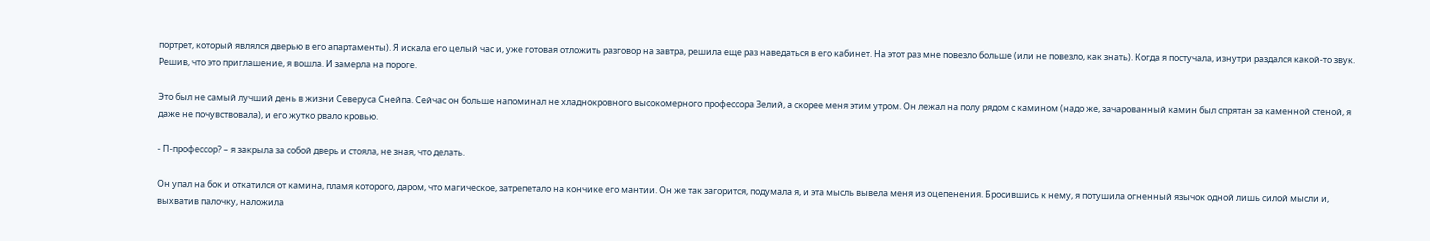портрет, который являлся дверью в его апартаменты). Я искала его целый час и, уже готовая отложить разговор на завтра, решила еще раз наведаться в его кабинет. На этот раз мне повезло больше (или не повезло, как знать). Когда я постучала, изнутри раздался какой-то звук. Решив, что это приглашение, я вошла. И замерла на пороге.

Это был не самый лучший день в жизни Северуса Снейпа. Сейчас он больше напоминал не хладнокровного высокомерного профессора Зелий, а скорее меня этим утром. Он лежал на полу рядом с камином (надо же, зачарованный камин был спрятан за каменной стеной, я даже не почувствовала), и его жутко рвало кровью.

- П-профессор? – я закрыла за собой дверь и стояла, не зная, что делать.

Он упал на бок и откатился от камина, пламя которого, даром, что магическое, затрепетало на кончике его мантии. Он же так загорится, подумала я, и эта мысль вывела меня из оцепенения. Бросившись к нему, я потушила огненный язычок одной лишь силой мысли и, выхватив палочку, наложила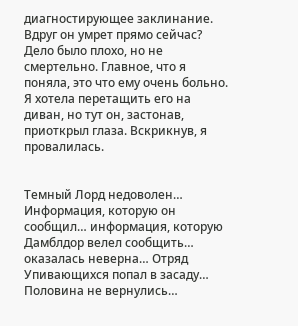диагностирующее заклинание. Вдруг он умрет прямо сейчас? Дело было плохо, но не смертельно. Главное, что я поняла, это что ему очень больно. Я хотела перетащить его на диван, но тут он, застонав, приоткрыл глаза. Вскрикнув, я провалилась.


Темный Лорд недоволен… Информация, которую он сообщил… информация, которую Дамблдор велел сообщить… оказалась неверна… Отряд Упивающихся попал в засаду… Половина не вернулись…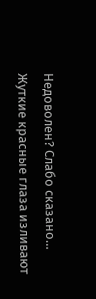Недоволен? Слабо сказано… Жуткие красные глаза изливают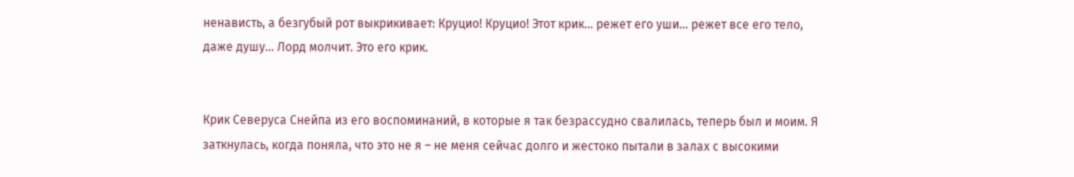ненависть, а безгубый рот выкрикивает: Круцио! Круцио! Этот крик… режет его уши… режет все его тело, даже душу… Лорд молчит. Это его крик.


Крик Северуса Снейпа из его воспоминаний, в которые я так безрассудно свалилась, теперь был и моим. Я заткнулась, когда поняла, что это не я – не меня сейчас долго и жестоко пытали в залах с высокими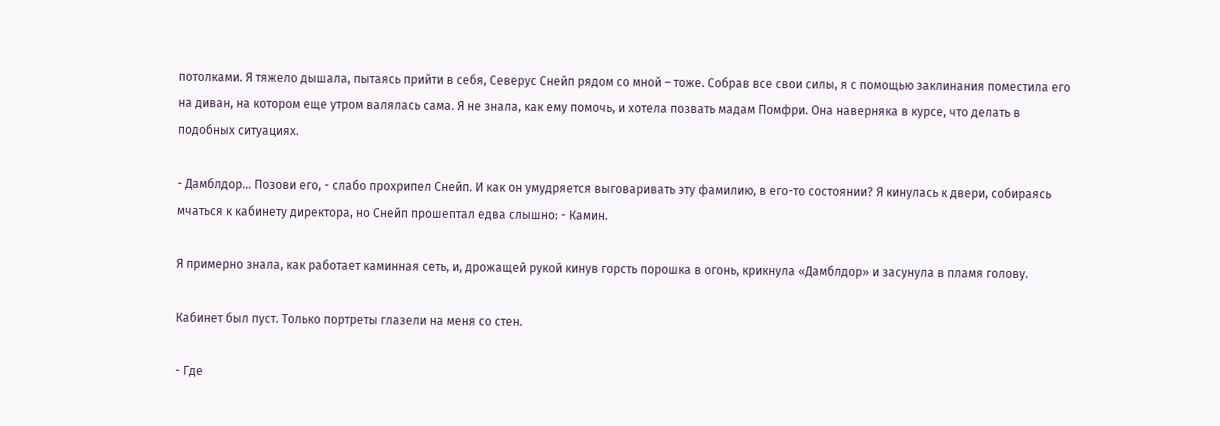потолками. Я тяжело дышала, пытаясь прийти в себя, Северус Снейп рядом со мной – тоже. Собрав все свои силы, я с помощью заклинания поместила его на диван, на котором еще утром валялась сама. Я не знала, как ему помочь, и хотела позвать мадам Помфри. Она наверняка в курсе, что делать в подобных ситуациях.

- Дамблдор… Позови его, - слабо прохрипел Снейп. И как он умудряется выговаривать эту фамилию, в его-то состоянии? Я кинулась к двери, собираясь мчаться к кабинету директора, но Снейп прошептал едва слышно: - Камин.

Я примерно знала, как работает каминная сеть, и, дрожащей рукой кинув горсть порошка в огонь, крикнула «Дамблдор» и засунула в пламя голову.

Кабинет был пуст. Только портреты глазели на меня со стен.

- Где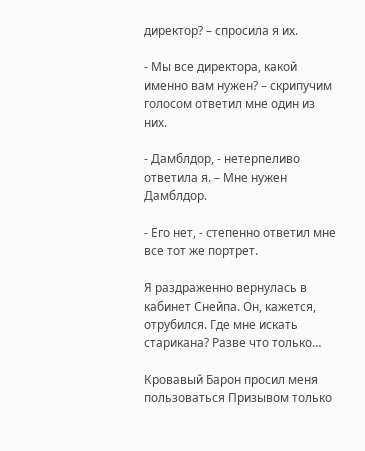директор? – спросила я их.

- Мы все директора, какой именно вам нужен? – скрипучим голосом ответил мне один из них.

- Дамблдор, - нетерпеливо ответила я. – Мне нужен Дамблдор.

- Его нет, - степенно ответил мне все тот же портрет.

Я раздраженно вернулась в кабинет Снейпа. Он, кажется, отрубился. Где мне искать старикана? Разве что только…

Кровавый Барон просил меня пользоваться Призывом только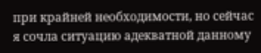при крайней необходимости, но сейчас я сочла ситуацию адекватной данному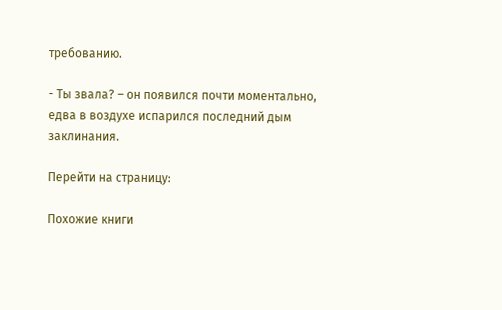требованию.

- Ты звала? – он появился почти моментально, едва в воздухе испарился последний дым заклинания.

Перейти на страницу:

Похожие книги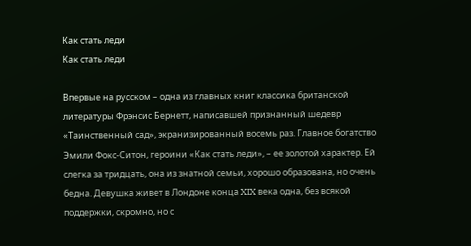Как стать леди
Как стать леди

Впервые на русском – одна из главных книг классика британской литературы Фрэнсис Бернетт, написавшей признанный шедевр «Таинственный сад», экранизированный восемь раз. Главное богатство Эмили Фокс-Ситон, героини «Как стать леди», – ее золотой характер. Ей слегка за тридцать, она из знатной семьи, хорошо образована, но очень бедна. Девушка живет в Лондоне конца XIX века одна, без всякой поддержки, скромно, но с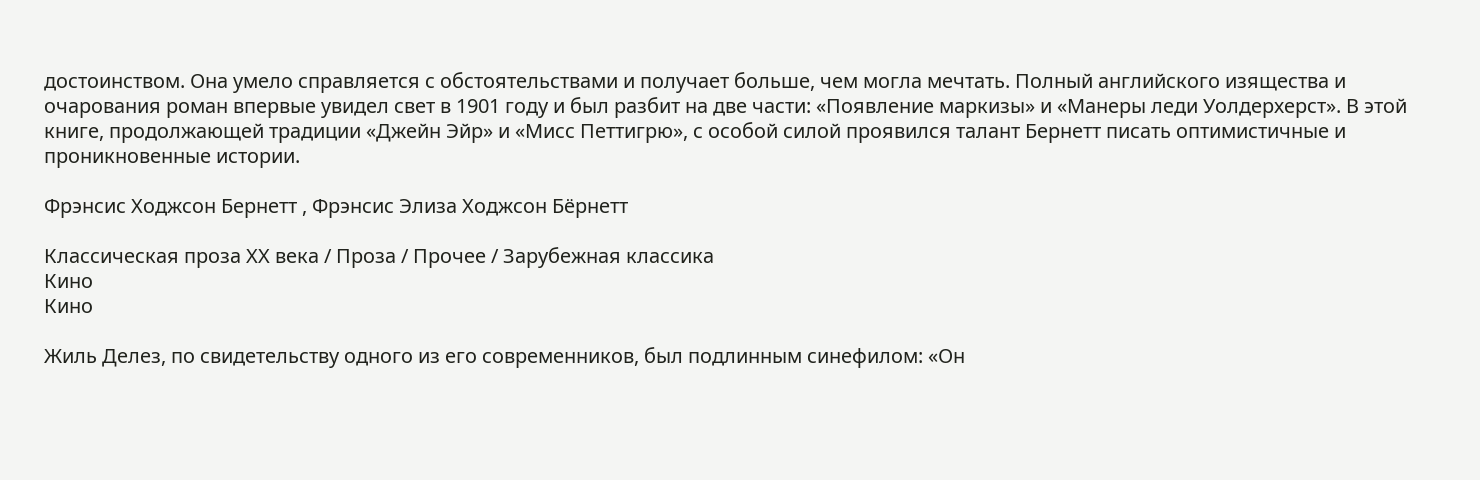достоинством. Она умело справляется с обстоятельствами и получает больше, чем могла мечтать. Полный английского изящества и очарования роман впервые увидел свет в 1901 году и был разбит на две части: «Появление маркизы» и «Манеры леди Уолдерхерст». В этой книге, продолжающей традиции «Джейн Эйр» и «Мисс Петтигрю», с особой силой проявился талант Бернетт писать оптимистичные и проникновенные истории.

Фрэнсис Ходжсон Бернетт , Фрэнсис Элиза Ходжсон Бёрнетт

Классическая проза ХX века / Проза / Прочее / Зарубежная классика
Кино
Кино

Жиль Делез, по свидетельству одного из его современников, был подлинным синефилом: «Он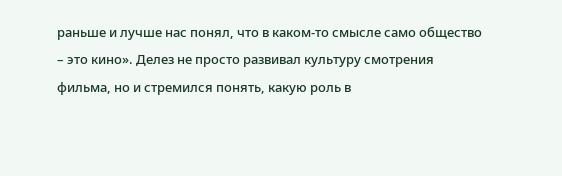раньше и лучше нас понял, что в каком-то смысле само общество – это кино». Делез не просто развивал культуру смотрения фильма, но и стремился понять, какую роль в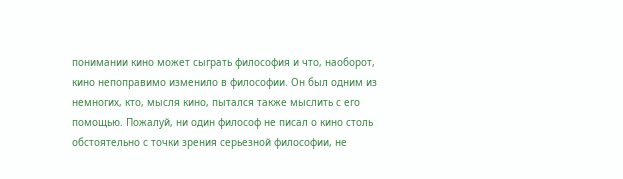понимании кино может сыграть философия и что, наоборот, кино непоправимо изменило в философии. Он был одним из немногих, кто, мысля кино, пытался также мыслить с его помощью. Пожалуй, ни один философ не писал о кино столь обстоятельно с точки зрения серьезной философии, не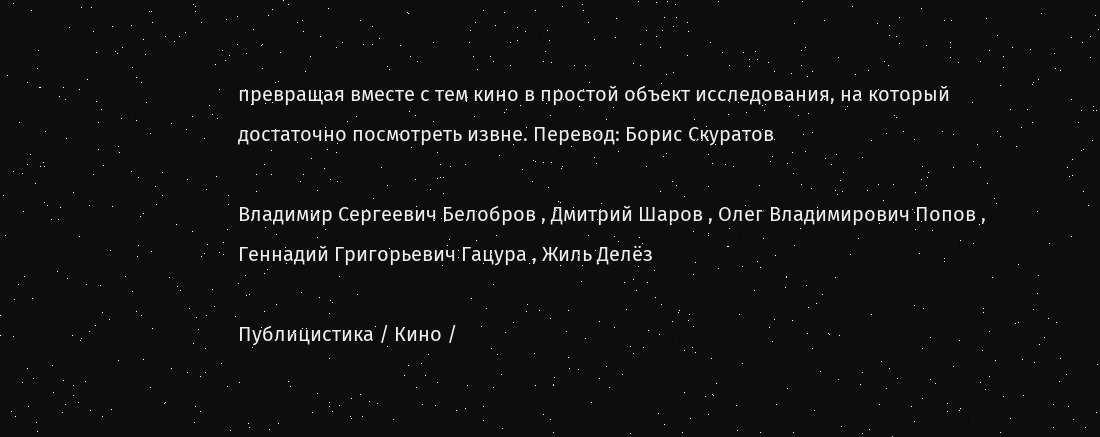превращая вместе с тем кино в простой объект исследования, на который достаточно посмотреть извне. Перевод: Борис Скуратов

Владимир Сергеевич Белобров , Дмитрий Шаров , Олег Владимирович Попов , Геннадий Григорьевич Гацура , Жиль Делёз

Публицистика / Кино /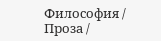Философия / Проза /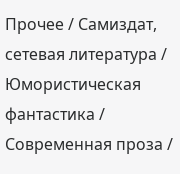Прочее / Самиздат, сетевая литература / Юмористическая фантастика / Современная проза /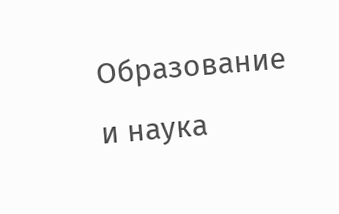Образование и наука